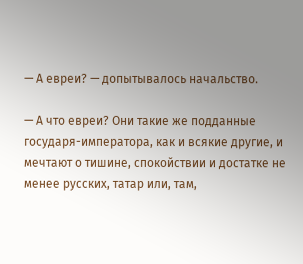— А евреи? — допытывалось начальство.

— А что евреи? Они такие же подданные государя-императора, как и всякие другие, и мечтают о тишине, спокойствии и достатке не менее русских, татар или, там,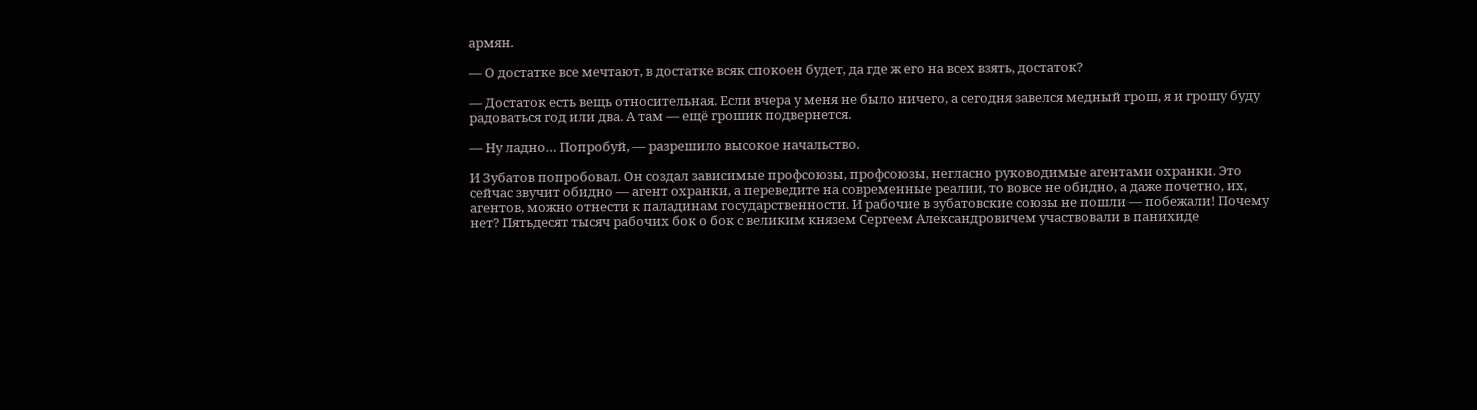армян.

— О достатке все мечтают, в достатке всяк спокоен будет, да где ж его на всех взять, достаток?

— Достаток есть вещь относительная. Если вчера у меня не было ничего, а сегодня завелся медный грош, я и грошу буду радоваться год или два. А там — ещё грошик подвернется.

— Ну ладно… Попробуй, — разрешило высокое начальство.

И Зубатов попробовал. Он создал зависимые профсоюзы, профсоюзы, негласно руководимые агентами охранки. Это сейчас звучит обидно — агент охранки, а переведите на современные реалии, то вовсе не обидно, а даже почетно, их, агентов, можно отнести к паладинам государственности. И рабочие в зубатовские союзы не пошли — побежали! Почему нет? Пятьдесят тысяч рабочих бок о бок с великим князем Сергеем Александровичем участвовали в панихиде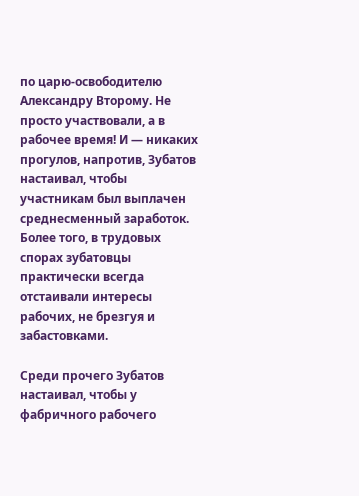по царю-освободителю Александру Второму. Не просто участвовали, а в рабочее время! И — никаких прогулов, напротив, Зубатов настаивал, чтобы участникам был выплачен среднесменный заработок. Более того, в трудовых спорах зубатовцы практически всегда отстаивали интересы рабочих, не брезгуя и забастовками.

Среди прочего Зубатов настаивал, чтобы у фабричного рабочего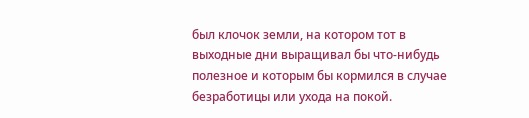был клочок земли, на котором тот в выходные дни выращивал бы что-нибудь полезное и которым бы кормился в случае безработицы или ухода на покой.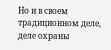Но и в своем традиционном деле, деле охраны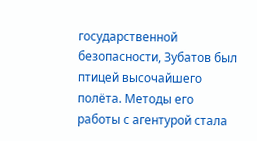государственной безопасности, Зубатов был птицей высочайшего полёта. Методы его работы с агентурой стала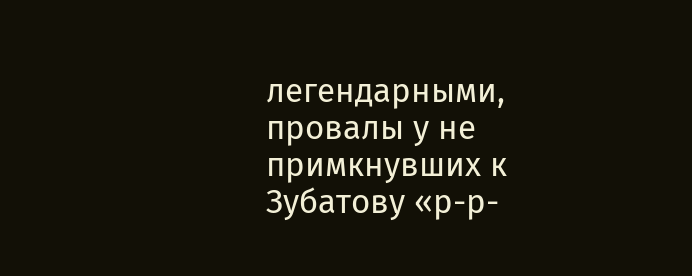легендарными, провалы у не примкнувших к Зубатову «р-р-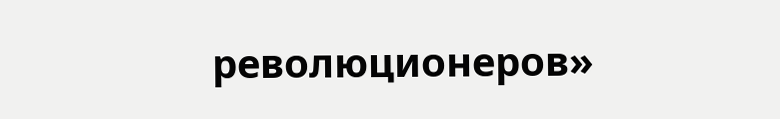революционеров»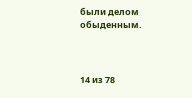были делом обыденным.



14 из 78